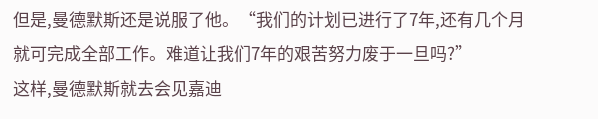但是,曼德默斯还是说服了他。“我们的计划已进行了7年,还有几个月就可完成全部工作。难道让我们7年的艰苦努力废于一旦吗?”
这样,曼德默斯就去会见嘉迪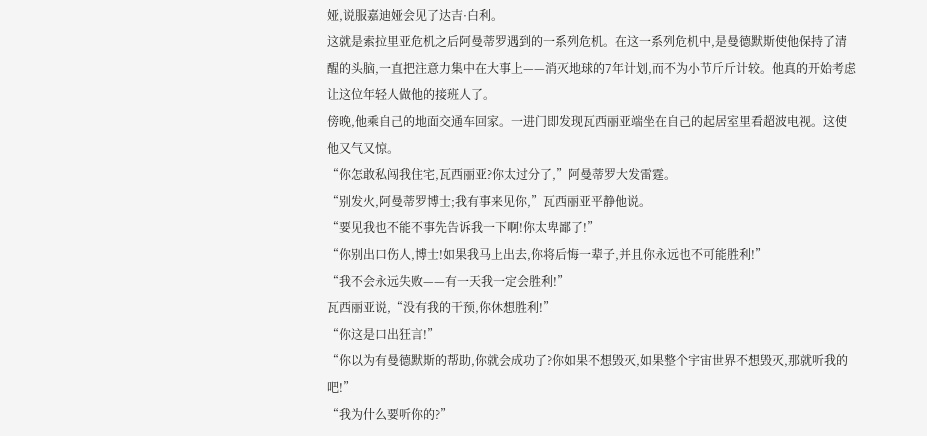娅,说服嘉迪娅会见了达吉·白利。
这就是索拉里亚危机之后阿曼蒂罗遇到的一系列危机。在这一系列危机中,是曼德默斯使他保持了清醒的头脑,一直把注意力集中在大事上——消灭地球的7年计划,而不为小节斤斤计较。他真的开始考虑让这位年轻人做他的接班人了。
傍晚,他乘自己的地面交通车回家。一进门即发现瓦西丽亚端坐在自己的起居室里看超波电视。这使他又气又惊。
“你怎敢私闯我住宅,瓦西丽亚?你太过分了,”阿曼蒂罗大发雷霆。
“别发火,阿曼蒂罗博士;我有事来见你,”瓦西丽亚平静他说。
“要见我也不能不事先告诉我一下啊!你太卑鄙了!”
“你别出口伤人,博士!如果我马上出去,你将后悔一辈子,并且你永远也不可能胜利!”
“我不会永远失败——有一天我一定会胜利!”
瓦西丽亚说,“没有我的干预,你休想胜利!”
“你这是口出狂言!”
“你以为有曼德默斯的帮助,你就会成功了?你如果不想毁灭,如果整个宇宙世界不想毁灭,那就听我的吧!”
“我为什么要听你的?”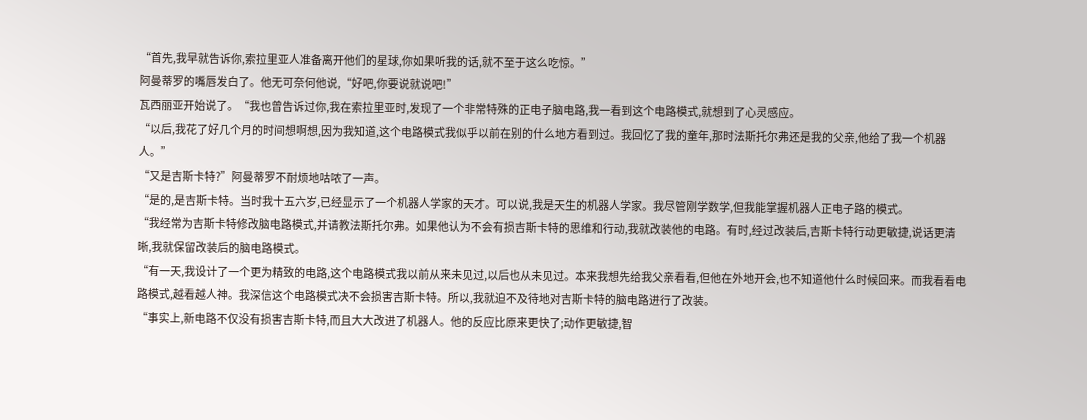“首先,我早就告诉你,索拉里亚人准备离开他们的星球,你如果听我的话,就不至于这么吃惊。”
阿曼蒂罗的嘴唇发白了。他无可奈何他说,“好吧,你要说就说吧!”
瓦西丽亚开始说了。“我也曾告诉过你,我在索拉里亚时,发现了一个非常特殊的正电子脑电路,我一看到这个电路模式,就想到了心灵感应。
“以后,我花了好几个月的时间想啊想,因为我知道,这个电路模式我似乎以前在别的什么地方看到过。我回忆了我的童年,那时法斯托尔弗还是我的父亲,他给了我一个机器人。”
“又是吉斯卡特?”阿曼蒂罗不耐烦地咕哝了一声。
“是的,是吉斯卡特。当时我十五六岁,已经显示了一个机器人学家的天才。可以说,我是天生的机器人学家。我尽管刚学数学,但我能掌握机器人正电子路的模式。
“我经常为吉斯卡特修改脑电路模式,并请教法斯托尔弗。如果他认为不会有损吉斯卡特的思维和行动,我就改装他的电路。有时,经过改装后,吉斯卡特行动更敏捷,说话更清晰,我就保留改装后的脑电路模式。
“有一天,我设计了一个更为精致的电路,这个电路模式我以前从来未见过,以后也从未见过。本来我想先给我父亲看看,但他在外地开会,也不知道他什么时候回来。而我看看电路模式,越看越人神。我深信这个电路模式决不会损害吉斯卡特。所以,我就迫不及待地对吉斯卡特的脑电路进行了改装。
“事实上,新电路不仅没有损害吉斯卡特,而且大大改进了机器人。他的反应比原来更快了;动作更敏捷,智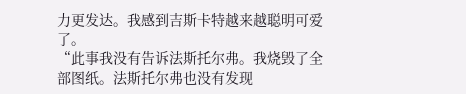力更发达。我感到吉斯卡特越来越聪明可爱了。
“此事我没有告诉法斯托尔弗。我烧毁了全部图纸。法斯托尔弗也没有发现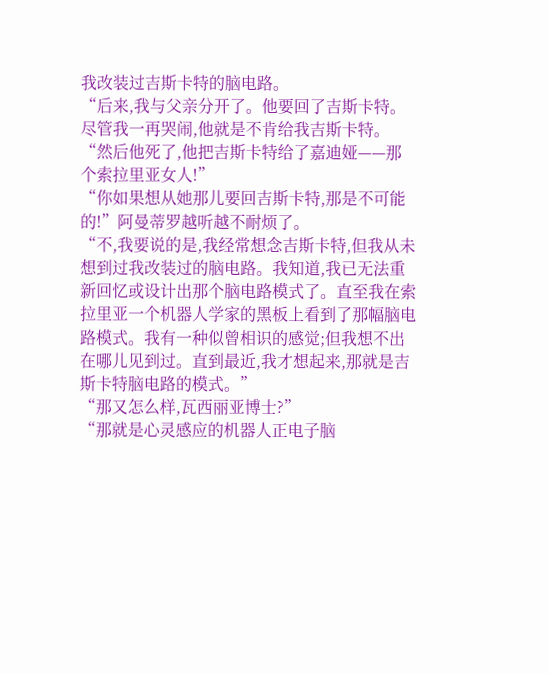我改装过吉斯卡特的脑电路。
“后来,我与父亲分开了。他要回了吉斯卡特。尽管我一再哭闹,他就是不肯给我吉斯卡特。
“然后他死了,他把吉斯卡特给了嘉迪娅——那个索拉里亚女人!”
“你如果想从她那儿要回吉斯卡特,那是不可能的!”阿曼蒂罗越听越不耐烦了。
“不,我要说的是,我经常想念吉斯卡特,但我从未想到过我改装过的脑电路。我知道,我已无法重新回忆或设计出那个脑电路模式了。直至我在索拉里亚一个机器人学家的黑板上看到了那幅脑电路模式。我有一种似曾相识的感觉;但我想不出在哪儿见到过。直到最近,我才想起来,那就是吉斯卡特脑电路的模式。”
“那又怎么样,瓦西丽亚博士?”
“那就是心灵感应的机器人正电子脑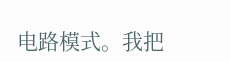电路模式。我把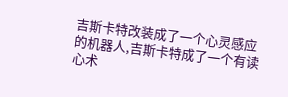吉斯卡特改装成了一个心灵感应的机器人,吉斯卡特成了一个有读心术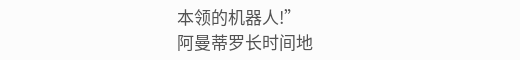本领的机器人!”
阿曼蒂罗长时间地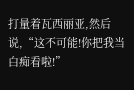打量着瓦西丽亚,然后说,“这不可能!你把我当白痴看啦!”